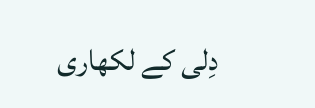دِلی کے لکھاری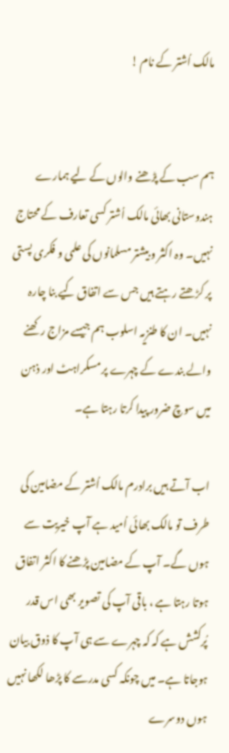مالک اُشتر کے نام !


ہم سب کے پڑھنے والوں کے لیے ہمارے ہندوستانی بھائی مالک اُشتر کسی تعارف کے محتاج نہیں۔ وہ اکثر و بیشتر مسلمانوں کی علمی و فکری پستی پر کڑھتے رہتے ہیں جس سے اتفاق کیے بنا چارہ نہیں۔ ان کا طنزیہ اسلوب ہم جیسے مزاج رکھنے والے بندے کے چہرے پر مسکراہٹ اور ذہن میں سوچ ضرور پیدا کرتا رہتا ہے۔

اب آتے ہیں برادرم مالک اُشتر کے مضامین کی طرف تو مالک بھائی اُمید ہے آپ خیریت سے ہوں گے۔ آپ کے مضامین پڑھنے کا اکثر اتفاق ہوتا رہتا ہے ، باقی آپ کی تصویر بھی اس قدر پُرکشش ہے کہ کہ چہرے سے ہی آپ کا ذوق بیان ہوجاتا ہے۔ میں چونکہ کسی مدرسے کا پڑھا لکھا نہیں ہوں دوسرے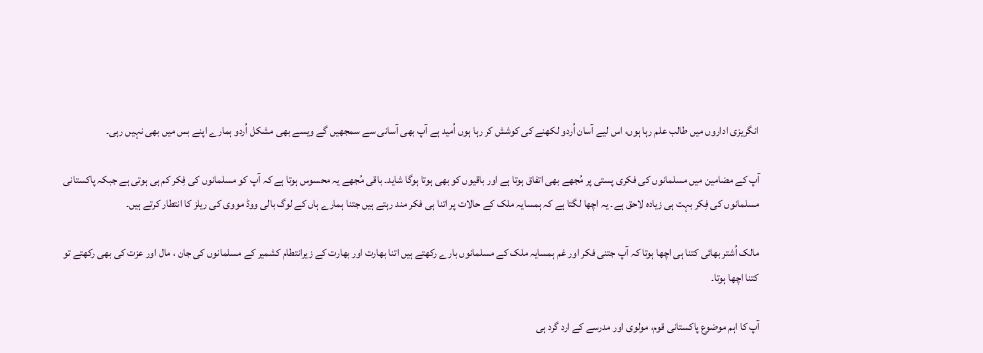انگریزی اداروں میں طالب علم رہا ہوں، اس لیے آسان اُردو لکھنے کی کوشش کر رہا ہوں اُمید ہے آپ بھی آسانی سے سمجھیں گے ویسے بھی مشکل اُردو ہمارے اپنے بس میں بھی نہیں رہی۔

آپ کے مضامین میں مسلمانوں کی فکری پستی پر مُجھے بھی اتفاق ہوتا ہے اور باقیوں کو بھی ہوتا ہوگا شاید۔ باقی مُجھے یہ محسوس ہوتا ہے کہ آپ کو مسلمانوں کی فِکر کم ہی ہوتی ہے جبکہ پاکستانی مسلمانوں کی فِکر بہت ہی زیادہ لاحق ہے۔ یہ اچھا لگتا ہے کہ ہمسایہ ملک کے حالات پر اتنا ہی فکر مند رہتے ہیں جتنا ہمارے ہاں کے لوگ بالی ووڈ مووی کی ریلز کا انتطار کرتے ہیں۔

مالک اُشتر بھائی کتنا ہی اچھا ہوتا کہ آپ جتنی فکر اور غم ہمسایہ ملک کے مسلمانوں بارے رکھتے ہیں اتنا بھارت اور بھارت کے زیرانتطام کشمیر کے مسلمانوں کی جان ، مال اور عزت کی بھی رکھتے تو کتنا اچھا ہوتا۔

آپ کا اہم موضوع پاکستانی قوم، مولوی اور مدرسے کے ارد گرد ہی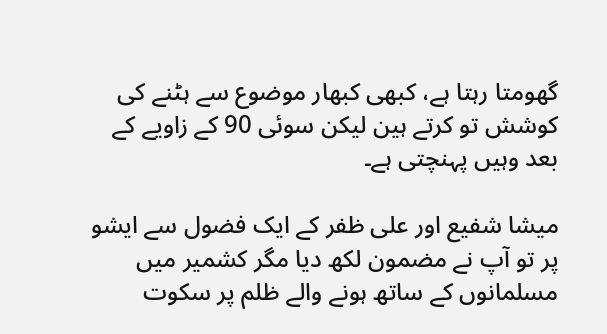گھومتا رہتا ہے، کبھی کبھار موضوع سے ہٹنے کی کوشش تو کرتے ہین لیکن سوئی 90 کے زاویے کے بعد وہیں پہنچتی ہے۔

میشا شفیع اور علی ظفر کے ایک فضول سے ایشو پر تو آپ نے مضمون لکھ دیا مگر کشمیر میں مسلمانوں کے ساتھ ہونے والے ظلم پر سکوت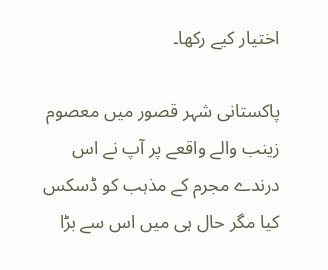اختیار کیے رکھا۔

پاکستانی شہر قصور میں معصوم زینب والے واقعے پر آپ نے اس درندے مجرم کے مذہب کو ڈسکس کیا مگر حال ہی میں اس سے بڑا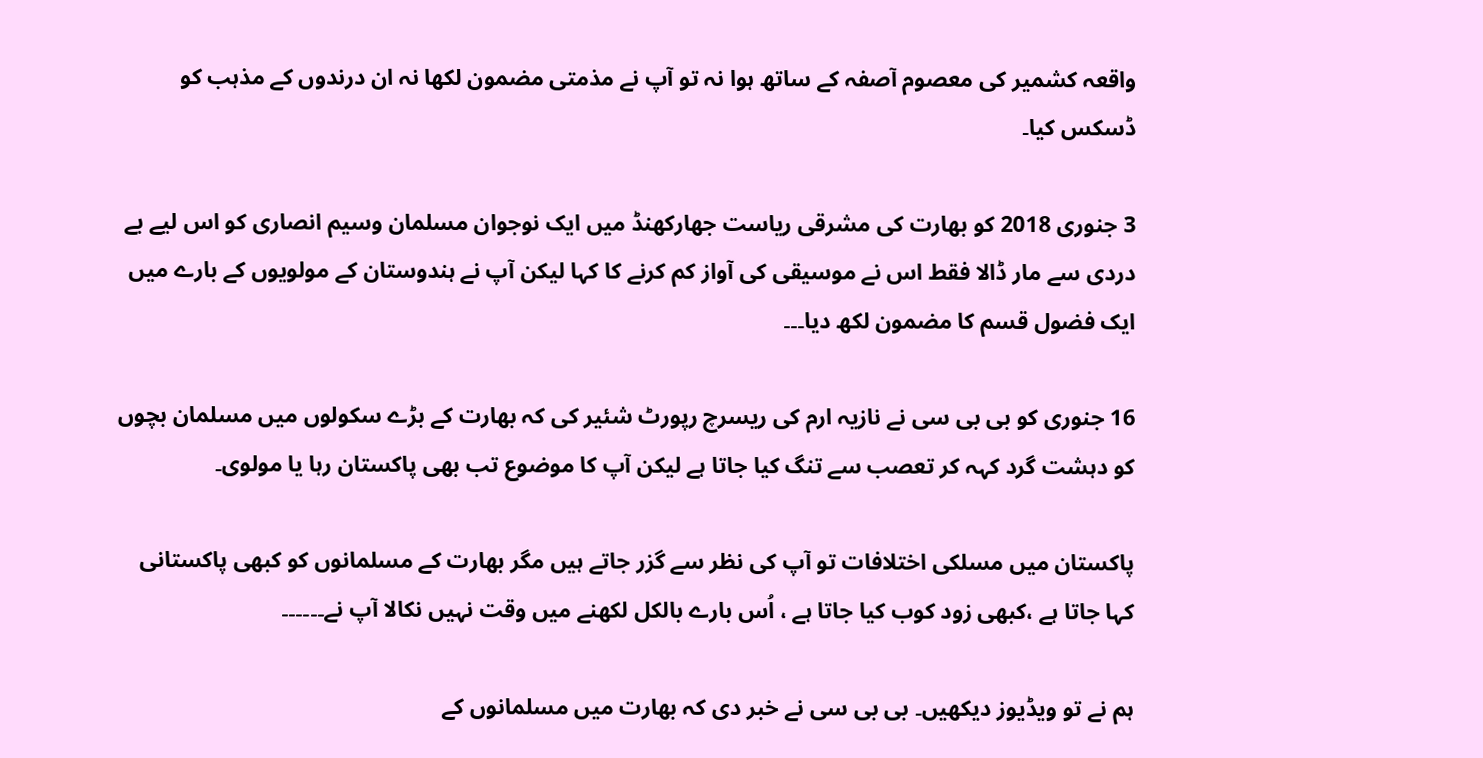واقعہ کشمیر کی معصوم آصفہ کے ساتھ ہوا نہ تو آپ نے مذمتی مضمون لکھا نہ ان درندوں کے مذہب کو ڈسکس کیا۔

3 جنوری 2018 کو بھارت کی مشرقی ریاست جھارکھنڈ میں ایک نوجوان مسلمان وسیم انصاری کو اس لیے بے دردی سے مار ڈالا فقط اس نے موسیقی کی آواز کم کرنے کا کہا لیکن آپ نے ہندوستان کے مولویوں کے بارے میں ایک فضول قسم کا مضمون لکھ دیا۔۔۔

16 جنوری کو بی بی سی نے نازیہ ارم کی ریسرچ رپورٹ شئیر کی کہ بھارت کے بڑے سکولوں میں مسلمان بچوں کو دہشت گرد کہہ کر تعصب سے تنگ کیا جاتا ہے لیکن آپ کا موضوع تب بھی پاکستان رہا یا مولوی۔

پاکستان میں مسلکی اختلافات تو آپ کی نظر سے گزر جاتے ہیں مگر بھارت کے مسلمانوں کو کبھی پاکستانی کہا جاتا ہے ،کبھی زود کوب کیا جاتا ہے ، اُس بارے بالکل لکھنے میں وقت نہیں نکالا آپ نے۔۔۔۔۔۔

ہم نے تو ویڈیوز دیکھیں۔ بی بی سی نے خبر دی کہ بھارت میں مسلمانوں کے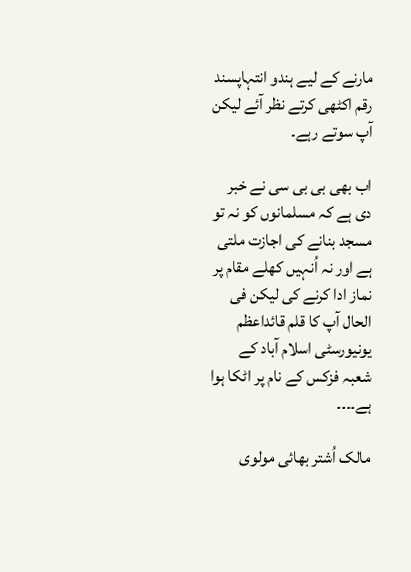مارنے کے لیے ہندو انتہاپسند رقم اکٹھی کرتے نظر آئے لیکن آپ سوتے رہے۔

اب بھی بی بی سی نے خبر دی ہے کہ مسلمانوں کو نہ تو مسجد بنانے کی اجازت ملتی ہے اور نہ اُنہیں کھلے مقام پر نماز ادا کرنے کی لیکن فی الحال آپ کا قلم قائداعظم یونیورسٹی اسلام آباد کے شعبہ فزکس کے نام پر اٹکا ہوا ہے۔۔۔۔

مالک اُشتر بھائی مولوی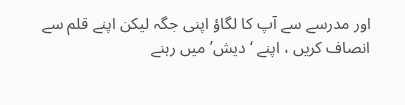اور مدرسے سے آپ کا لگاؤ اپنی جگہ لیکن اپنے قلم سے انصاف کریں ، اپنے ‘دیش’ میں رہنے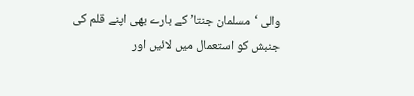والی ‘مسلمان جنتا’ کے بارے بھی اپنے قلم کی جنبش کو استعمال میں لائیں اور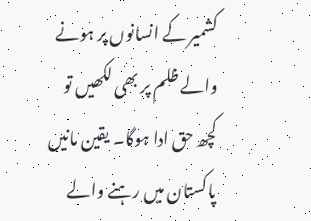کشمیر کے انسانوں پر ہونے والے ظلم پر بھی لکھیں تو کچھ حق ادا ہوگا۔ یقین مانیں پاکستان میں رہنے والے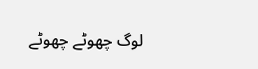لوگ چھوٹے چھوٹے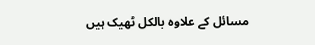مسائل کے علاوہ بالکل ٹھیک ہیں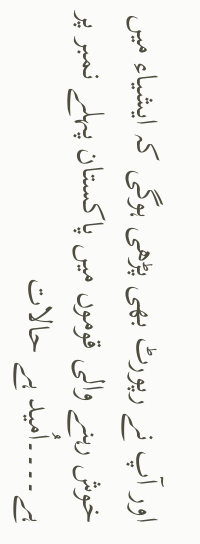اور آپ نے رپورٹ بھی پڑھی ہوگی کہ ایشیاء میں خوش رہنے والی قوموں میں پاکستان پہلے نمبر پر ہے۔۔۔۔اُمید ہے حالات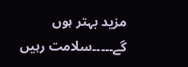مزید بہتر ہوں گے۔۔۔۔۔سلامت رہیں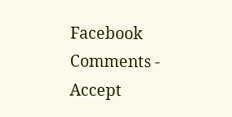Facebook Comments - Accept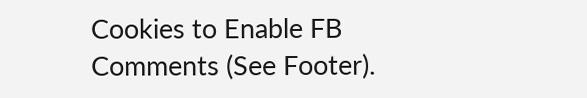Cookies to Enable FB Comments (See Footer).